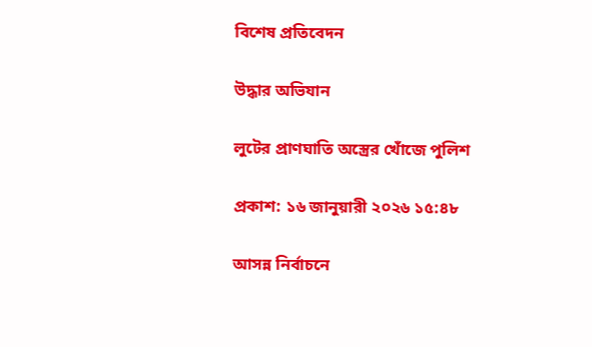বিশেষ প্রতিবেদন

উদ্ধার অভিযান

লুটের প্রাণঘাতি অস্ত্রের খোঁজে পুলিশ

প্রকাশ: ১৬ জানুয়ারী ২০২৬ ১৫:৪৮

আসন্ন নির্বাচনে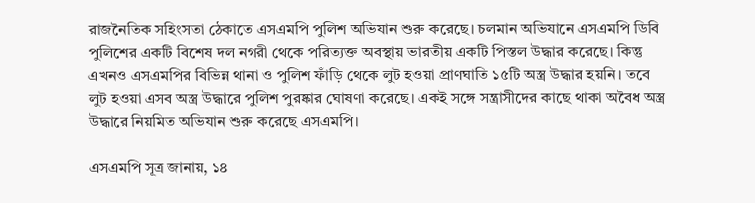রাজনৈতিক সহিংসতা ঠেকাতে এসএমপি পুলিশ অভিযান শুরু করেছে। চলমান অভিযানে এসএমপি ডিবি পুলিশের একটি বিশেষ দল নগরী থেকে পরিত্যক্ত অবস্থায় ভারতীয় একটি পিস্তল উদ্ধার করেছে। কিন্তু এখনও এসএমপির বিভিন্ন থানা ও পুলিশ ফাঁড়ি থেকে লুট হওয়া প্রাণঘাতি ১৫টি অস্ত্র উদ্ধার হয়নি। তবে লুট হওয়া এসব অস্ত্র উদ্ধারে পুলিশ পুরষ্কার ঘোষণা করেছে। একই সঙ্গে সন্ত্রাসীদের কাছে থাকা অবৈধ অস্ত্র উদ্ধারে নিয়মিত অভিযান শুরু করেছে এসএমপি।

এসএমপি সূত্র জানায়, ১৪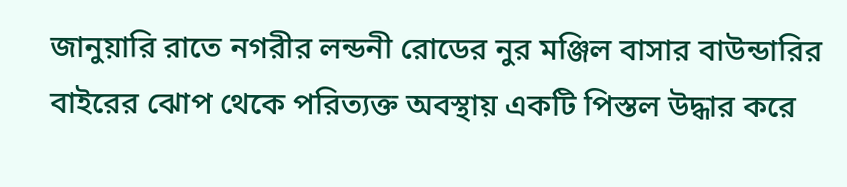জানুয়ারি রাতে নগরীর লন্ডনী রোডের নুর মঞ্জিল বাসার বাউন্ডারির বাইরের ঝোপ থেকে পরিত্যক্ত অবস্থায় একটি পিস্তল উদ্ধার করে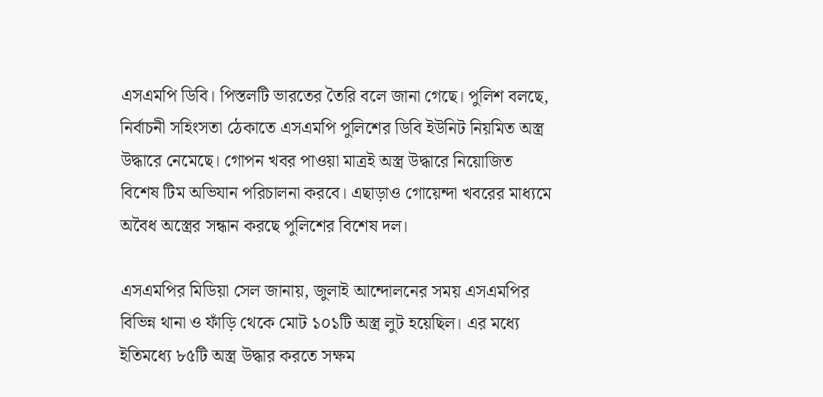এসএমপি ডিবি। পিস্তলটি ভারতের তৈরি বলে জানা গেছে। পুলিশ বলছে, নির্বাচনী সহিংসতা ঠেকাতে এসএমপি পুলিশের ডিবি ইউনিট নিয়মিত অস্ত্র উদ্ধারে নেমেছে। গোপন খবর পাওয়া মাত্রই অস্ত্র উদ্ধারে নিয়োজিত বিশেষ টিম অভিযান পরিচালনা করবে। এছাড়াও গোয়েন্দা খবরের মাধ্যমে অবৈধ অস্ত্রের সন্ধান করছে পুলিশের বিশেষ দল।

এসএমপির মিডিয়া সেল জানায়, জুলাই আন্দোলনের সময় এসএমপির বিভিন্ন থানা ও ফাঁড়ি থেকে মোট ১০১টি অস্ত্র লুট হয়েছিল। এর মধ্যে ইতিমধ্যে ৮৫টি অস্ত্র উদ্ধার করতে সক্ষম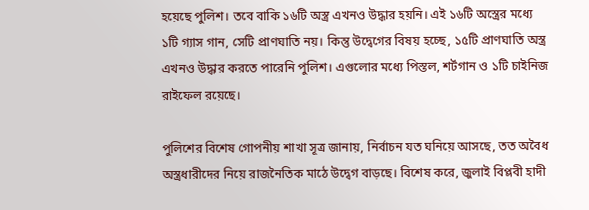হয়েছে পুলিশ। তবে বাকি ১৬টি অস্ত্র এখনও উদ্ধার হয়নি। এই ১৬টি অস্ত্রের মধ্যে ১টি গ্যাস গান, সেটি প্রাণঘাতি নয়। কিন্তু উদ্বেগের বিষয় হচ্ছে, ১৫টি প্রাণঘাতি অস্ত্র এখনও উদ্ধার করতে পারেনি পুলিশ। এগুলোর মধ্যে পিস্তল, শর্টগান ও ১টি চাইনিজ রাইফেল রয়েছে।

পুলিশের বিশেষ গোপনীয় শাখা সূত্র জানায়, নির্বাচন যত ঘনিয়ে আসছে, তত অবৈধ অস্ত্রধারীদের নিয়ে রাজনৈতিক মাঠে উদ্বেগ বাড়ছে। বিশেষ করে, জুলাই বিপ্লবী হাদী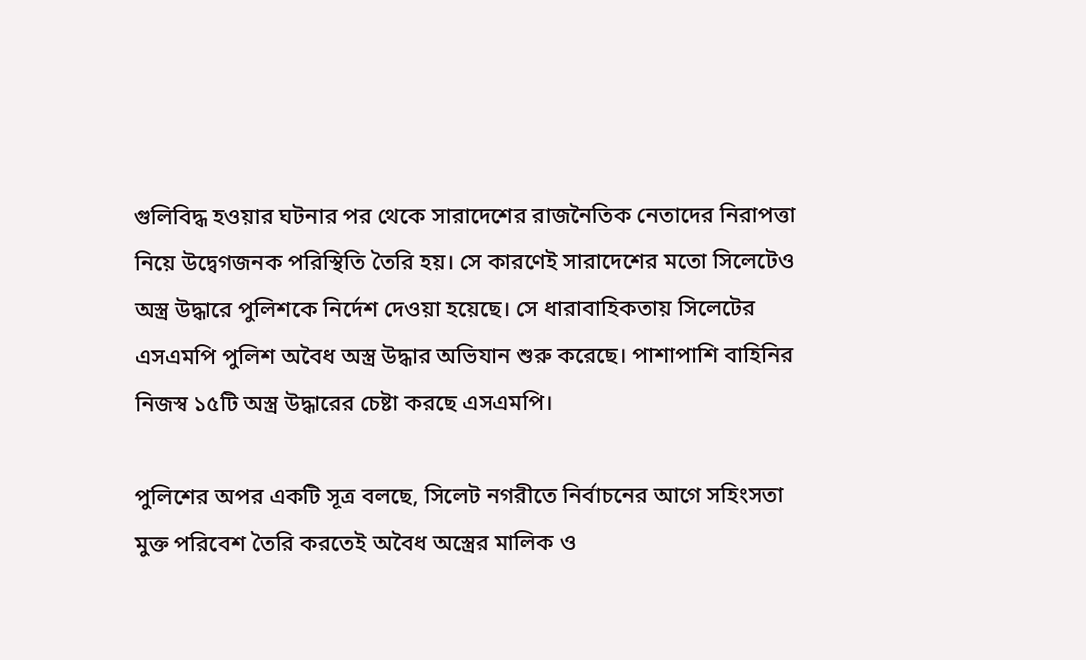গুলিবিদ্ধ হওয়ার ঘটনার পর থেকে সারাদেশের রাজনৈতিক নেতাদের নিরাপত্তা নিয়ে উদ্বেগজনক পরিস্থিতি তৈরি হয়। সে কারণেই সারাদেশের মতো সিলেটেও অস্ত্র উদ্ধারে পুলিশকে নির্দেশ দেওয়া হয়েছে। সে ধারাবাহিকতায় সিলেটের এসএমপি পুলিশ অবৈধ অস্ত্র উদ্ধার অভিযান শুরু করেছে। পাশাপাশি বাহিনির নিজস্ব ১৫টি অস্ত্র উদ্ধারের চেষ্টা করছে এসএমপি।

পুলিশের অপর একটি সূত্র বলছে, সিলেট নগরীতে নির্বাচনের আগে সহিংসতা মুক্ত পরিবেশ তৈরি করতেই অবৈধ অস্ত্রের মালিক ও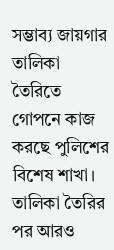সম্ভাব্য জায়গার তালিকা তৈরিতে গোপনে কাজ করছে পুলিশের বিশেষ শাখা। তালিকা তৈরির পর আরও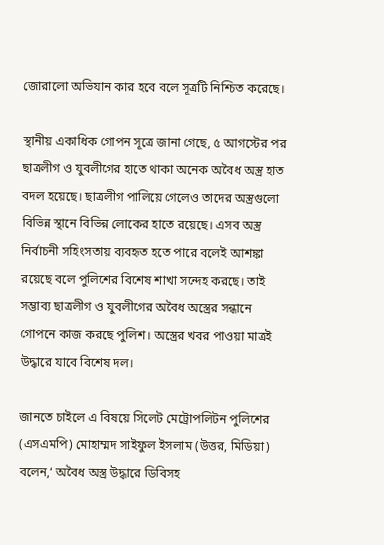জোরালো অভিযান কার হবে বলে সূত্রটি নিশ্চিত করেছে।

স্থানীয় একাধিক গোপন সূত্রে জানা গেছে, ৫ আগস্টের পর ছাত্রলীগ ও যুবলীগের হাতে থাকা অনেক অবৈধ অস্ত্র হাত বদল হয়েছে। ছাত্রলীগ পালিয়ে গেলেও তাদের অস্ত্রগুলো বিভিন্ন স্থানে বিভিন্ন লোকের হাতে রয়েছে। এসব অস্ত্র নির্বাচনী সহিংসতায় ব্যবহৃত হতে পারে বলেই আশঙ্কা রয়েছে বলে পুলিশের বিশেষ শাখা সন্দেহ করছে। তাই সম্ভাব্য ছাত্রলীগ ও যুবলীগের অবৈধ অস্ত্রের সন্ধানে গোপনে কাজ করছে পুলিশ। অস্ত্রের খবর পাওয়া মাত্রই উদ্ধারে যাবে বিশেষ দল।

জানতে চাইলে এ বিষয়ে সিলেট মেট্রোপলিটন পুলিশের (এসএমপি) মোহাম্মদ সাইফুল ইসলাম (উত্তর, মিডিয়া) বলেন,‘ অবৈধ অস্ত্র উদ্ধারে ডিবিসহ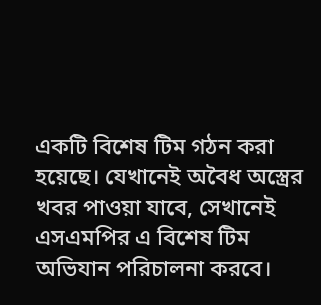একটি বিশেষ টিম গঠন করা হয়েছে। যেখানেই অবৈধ অস্ত্রের খবর পাওয়া যাবে, সেখানেই এসএমপির এ বিশেষ টিম অভিযান পরিচালনা করবে।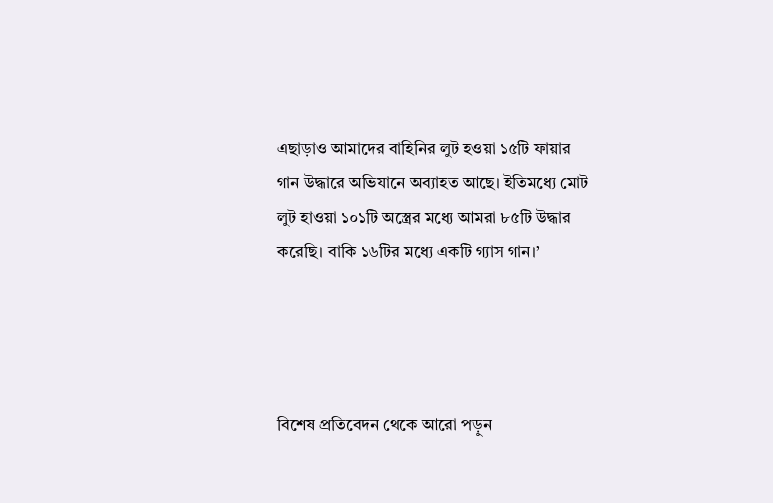এছাড়াও আমাদের বাহিনির লুট হওয়া ১৫টি ফায়ার গান উদ্ধারে অভিযানে অব্যাহত আছে। ইতিমধ্যে মোট লুট হাওয়া ১০১টি অস্ত্রের মধ্যে আমরা ৮৫টি উদ্ধার করেছি। বাকি ১৬টির মধ্যে একটি গ্যাস গান।’




বিশেষ প্রতিবেদন থেকে আরো পড়ুন